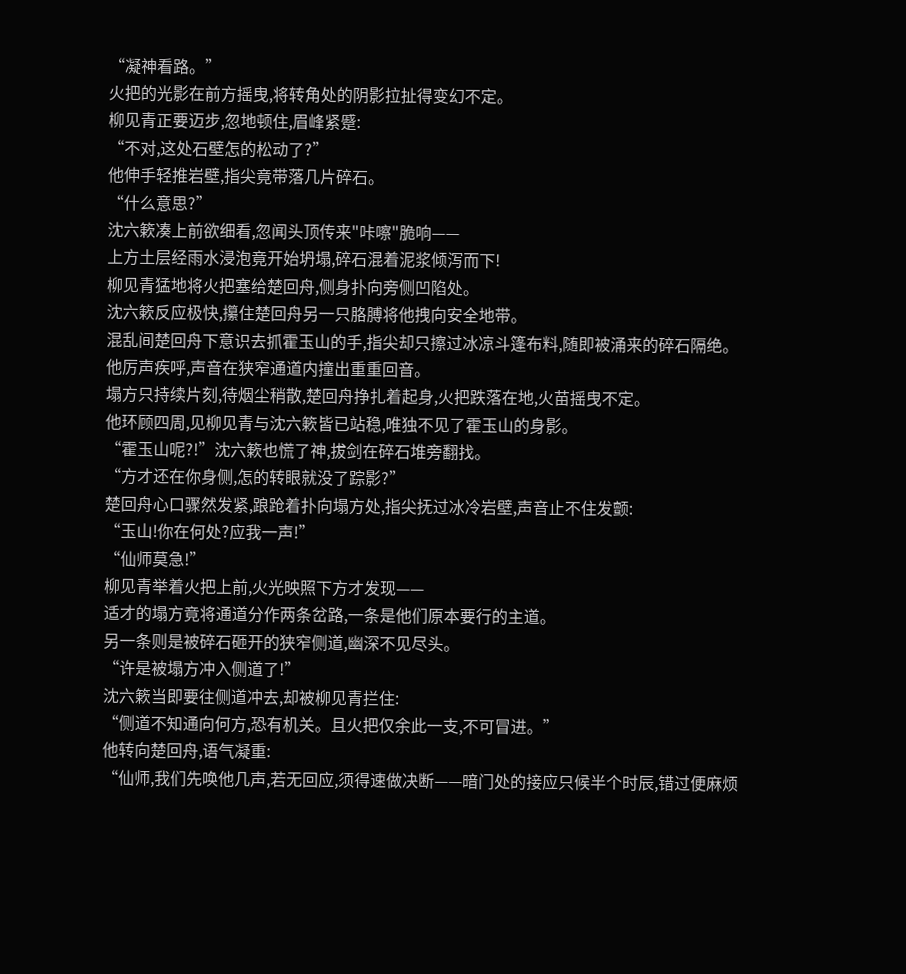“凝神看路。”
火把的光影在前方摇曳,将转角处的阴影拉扯得变幻不定。
柳见青正要迈步,忽地顿住,眉峰紧蹙:
“不对,这处石壁怎的松动了?”
他伸手轻推岩壁,指尖竟带落几片碎石。
“什么意思?”
沈六簌凑上前欲细看,忽闻头顶传来"咔嚓"脆响——
上方土层经雨水浸泡竟开始坍塌,碎石混着泥浆倾泻而下!
柳见青猛地将火把塞给楚回舟,侧身扑向旁侧凹陷处。
沈六簌反应极快,攥住楚回舟另一只胳膊将他拽向安全地带。
混乱间楚回舟下意识去抓霍玉山的手,指尖却只擦过冰凉斗篷布料,随即被涌来的碎石隔绝。
他厉声疾呼,声音在狭窄通道内撞出重重回音。
塌方只持续片刻,待烟尘稍散,楚回舟挣扎着起身,火把跌落在地,火苗摇曳不定。
他环顾四周,见柳见青与沈六簌皆已站稳,唯独不见了霍玉山的身影。
“霍玉山呢?!”沈六簌也慌了神,拔剑在碎石堆旁翻找。
“方才还在你身侧,怎的转眼就没了踪影?”
楚回舟心口骤然发紧,踉跄着扑向塌方处,指尖抚过冰冷岩壁,声音止不住发颤:
“玉山!你在何处?应我一声!”
“仙师莫急!”
柳见青举着火把上前,火光映照下方才发现——
适才的塌方竟将通道分作两条岔路,一条是他们原本要行的主道。
另一条则是被碎石砸开的狭窄侧道,幽深不见尽头。
“许是被塌方冲入侧道了!”
沈六簌当即要往侧道冲去,却被柳见青拦住:
“侧道不知通向何方,恐有机关。且火把仅余此一支,不可冒进。”
他转向楚回舟,语气凝重:
“仙师,我们先唤他几声,若无回应,须得速做决断——暗门处的接应只候半个时辰,错过便麻烦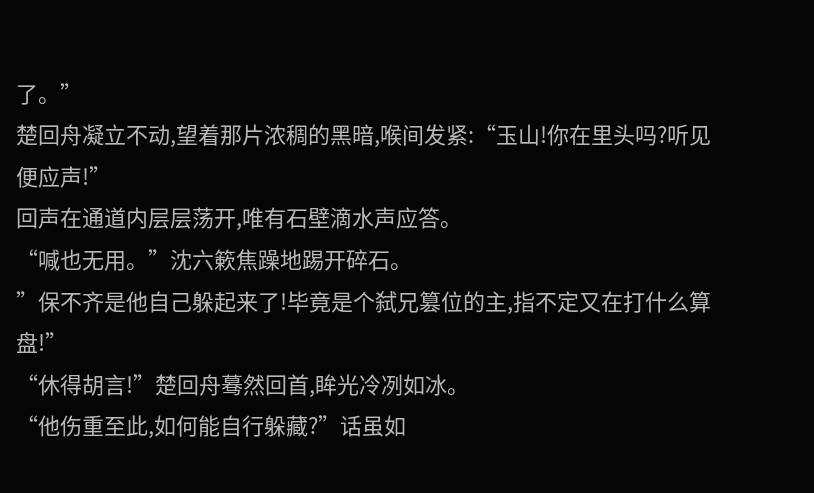了。”
楚回舟凝立不动,望着那片浓稠的黑暗,喉间发紧:“玉山!你在里头吗?听见便应声!”
回声在通道内层层荡开,唯有石壁滴水声应答。
“喊也无用。”沈六簌焦躁地踢开碎石。
”保不齐是他自己躲起来了!毕竟是个弑兄篡位的主,指不定又在打什么算盘!”
“休得胡言!”楚回舟蓦然回首,眸光冷冽如冰。
“他伤重至此,如何能自行躲藏?”话虽如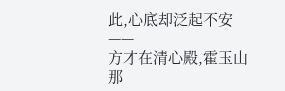此,心底却泛起不安——
方才在清心殿,霍玉山那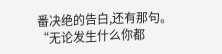番决绝的告白,还有那句。
“无论发生什么你都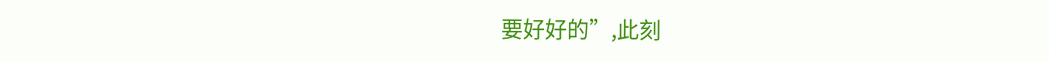要好好的”,此刻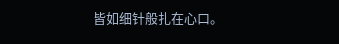皆如细针般扎在心口。